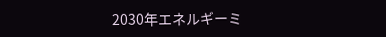2030年エネルギーミ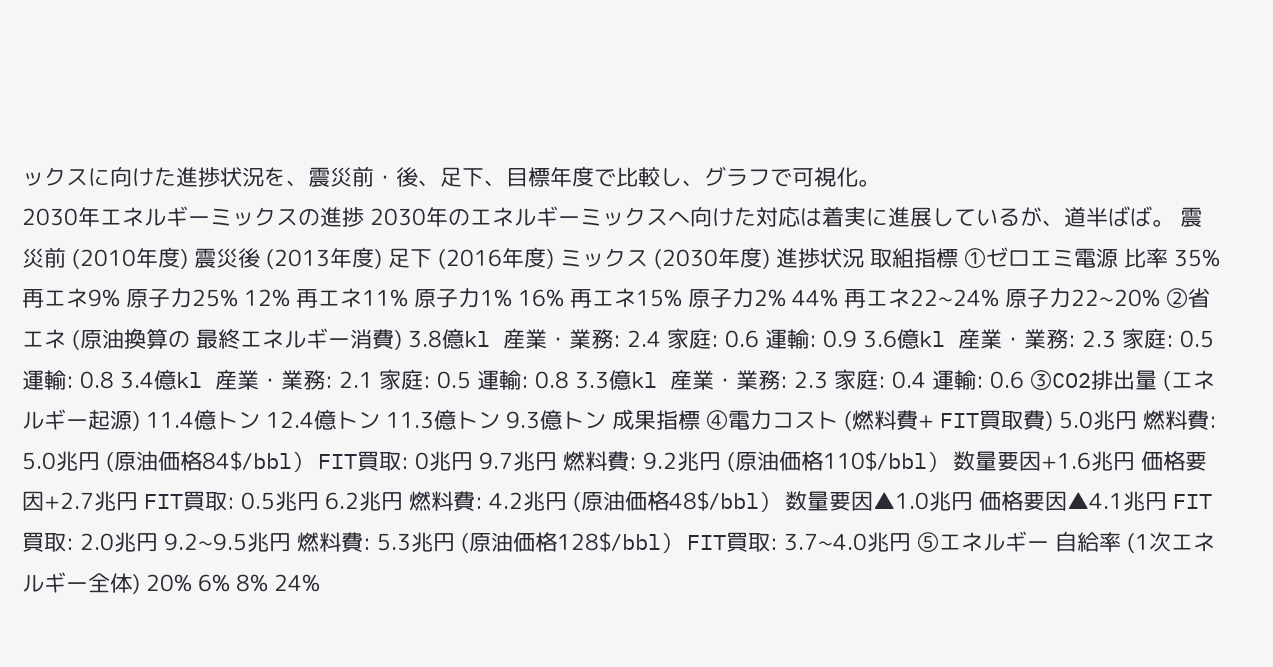ックスに向けた進捗状況を、震災前・後、足下、目標年度で比較し、グラフで可視化。
2030年エネルギーミックスの進捗 2030年のエネルギーミックスへ向けた対応は着実に進展しているが、道半ばば。 震災前 (2010年度) 震災後 (2013年度) 足下 (2016年度) ミックス (2030年度) 進捗状況 取組指標 ①ゼロエミ電源 比率 35% 再エネ9% 原子力25% 12% 再エネ11% 原子力1% 16% 再エネ15% 原子力2% 44% 再エネ22~24% 原子力22~20% ②省エネ (原油換算の 最終エネルギー消費) 3.8億kl 産業・業務: 2.4 家庭: 0.6 運輸: 0.9 3.6億kl 産業・業務: 2.3 家庭: 0.5 運輸: 0.8 3.4億kl 産業・業務: 2.1 家庭: 0.5 運輸: 0.8 3.3億kl 産業・業務: 2.3 家庭: 0.4 運輸: 0.6 ③CO2排出量 (エネルギー起源) 11.4億トン 12.4億トン 11.3億トン 9.3億トン 成果指標 ④電力コスト (燃料費+ FIT買取費) 5.0兆円 燃料費: 5.0兆円 (原油価格84$/bbl) FIT買取: 0兆円 9.7兆円 燃料費: 9.2兆円 (原油価格110$/bbl) 数量要因+1.6兆円 価格要因+2.7兆円 FIT買取: 0.5兆円 6.2兆円 燃料費: 4.2兆円 (原油価格48$/bbl) 数量要因▲1.0兆円 価格要因▲4.1兆円 FIT買取: 2.0兆円 9.2~9.5兆円 燃料費: 5.3兆円 (原油価格128$/bbl) FIT買取: 3.7~4.0兆円 ⑤エネルギー 自給率 (1次エネルギー全体) 20% 6% 8% 24%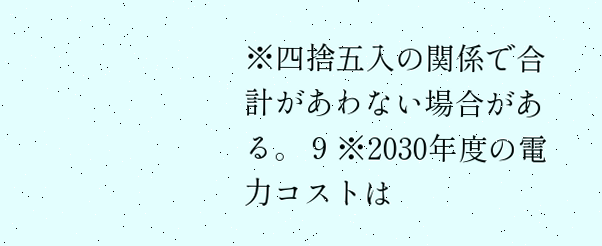※四捨五入の関係で合計があわない場合がある。 9 ※2030年度の電力コストは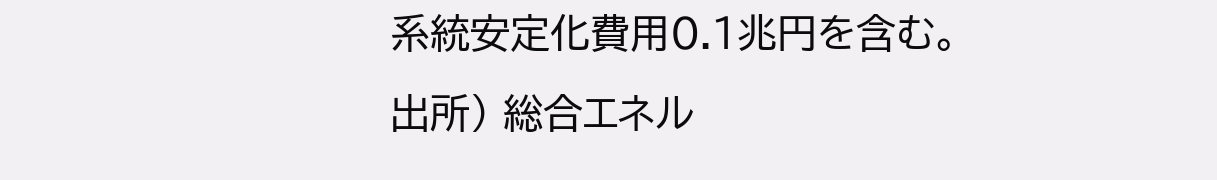系統安定化費用0.1兆円を含む。 出所) 総合エネル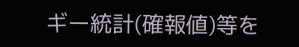ギー統計(確報値)等を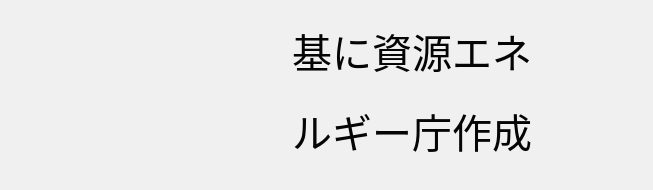基に資源エネルギー庁作成